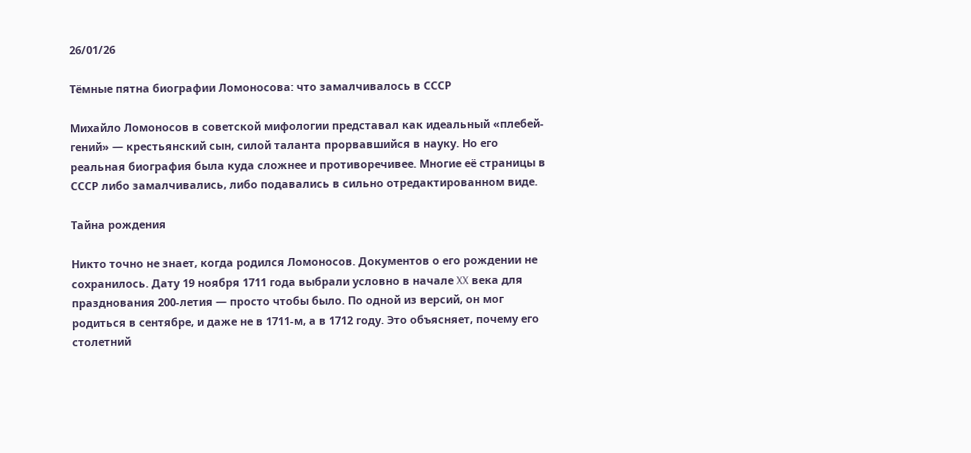26/01/26

Тёмные пятна биографии Ломоносова: что замалчивалось в СССР

Михайло Ломоносов в советской мифологии представал как идеальный «плебей-гений» — крестьянский сын, силой таланта прорвавшийся в науку. Но его реальная биография была куда сложнее и противоречивее. Многие её страницы в СССР либо замалчивались, либо подавались в сильно отредактированном виде.

Тайна рождения

Никто точно не знает, когда родился Ломоносов. Документов о его рождении не сохранилось. Дату 19 ноября 1711 года выбрали условно в начале XX века для празднования 200-летия — просто чтобы было. По одной из версий, он мог родиться в сентябре, и даже не в 1711-м, а в 1712 году. Это объясняет, почему его столетний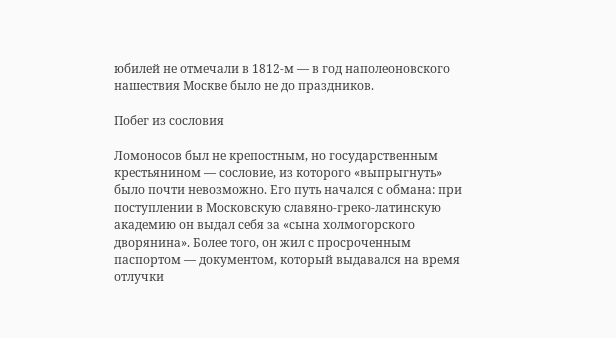юбилей не отмечали в 1812-м — в год наполеоновского нашествия Москве было не до праздников.

Побег из сословия

Ломоносов был не крепостным, но государственным крестьянином — сословие, из которого «выпрыгнуть» было почти невозможно. Его путь начался с обмана: при поступлении в Московскую славяно-греко-латинскую академию он выдал себя за «сына холмогорского дворянина». Более того, он жил с просроченным паспортом — документом, который выдавался на время отлучки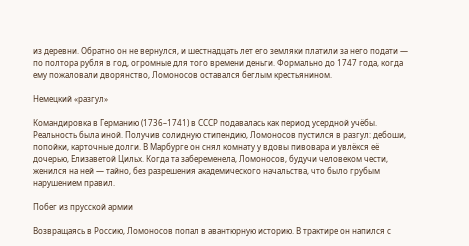из деревни. Обратно он не вернулся, и шестнадцать лет его земляки платили за него подати — по полтора рубля в год, огромные для того времени деньги. Формально до 1747 года, когда ему пожаловали дворянство, Ломоносов оставался беглым крестьянином.

Немецкий «разгул»

Командировка в Германию (1736–1741) в СССР подавалась как период усердной учёбы. Реальность была иной. Получив солидную стипендию, Ломоносов пустился в разгул: дебоши, попойки, карточные долги. В Марбурге он снял комнату у вдовы пивовара и увлёкся её дочерью, Елизаветой Цильх. Когда та забеременела, Ломоносов, будучи человеком чести, женился на ней — тайно, без разрешения академического начальства, что было грубым нарушением правил.

Побег из прусской армии

Возвращаясь в Россию, Ломоносов попал в авантюрную историю. В трактире он напился с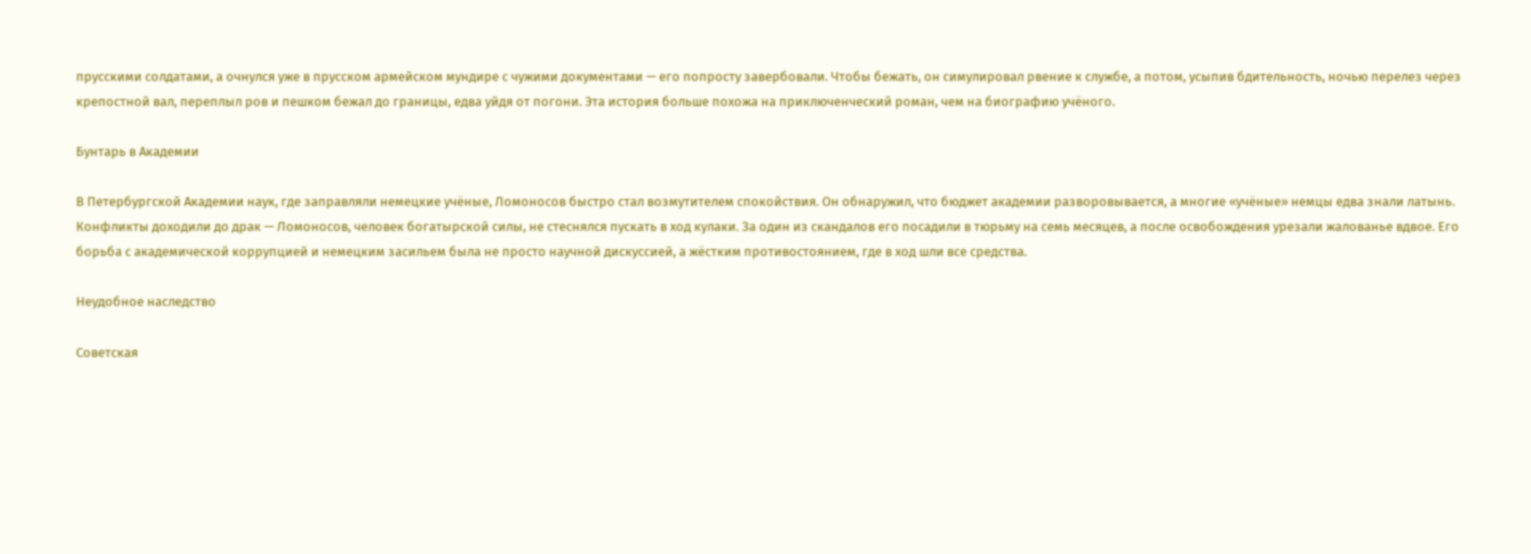прусскими солдатами, а очнулся уже в прусском армейском мундире с чужими документами — его попросту завербовали. Чтобы бежать, он симулировал рвение к службе, а потом, усыпив бдительность, ночью перелез через крепостной вал, переплыл ров и пешком бежал до границы, едва уйдя от погони. Эта история больше похожа на приключенческий роман, чем на биографию учёного.

Бунтарь в Академии

В Петербургской Академии наук, где заправляли немецкие учёные, Ломоносов быстро стал возмутителем спокойствия. Он обнаружил, что бюджет академии разворовывается, а многие «учёные» немцы едва знали латынь. Конфликты доходили до драк — Ломоносов, человек богатырской силы, не стеснялся пускать в ход кулаки. За один из скандалов его посадили в тюрьму на семь месяцев, а после освобождения урезали жалованье вдвое. Его борьба с академической коррупцией и немецким засильем была не просто научной дискуссией, а жёстким противостоянием, где в ход шли все средства.

Неудобное наследство

Советская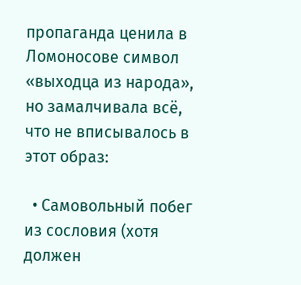пропаганда ценила в Ломоносове символ «выходца из народа», но замалчивала всё, что не вписывалось в этот образ:

  • Самовольный побег из сословия (хотя должен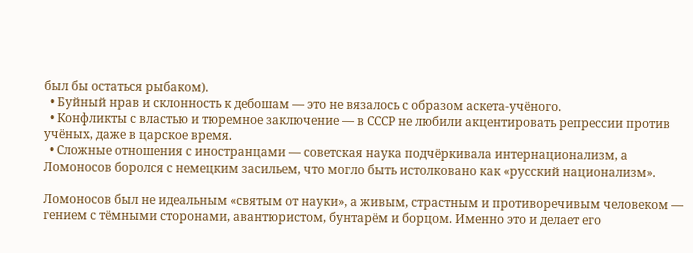был бы остаться рыбаком).
  • Буйный нрав и склонность к дебошам — это не вязалось с образом аскета-учёного.
  • Конфликты с властью и тюремное заключение — в СССР не любили акцентировать репрессии против учёных, даже в царское время.
  • Сложные отношения с иностранцами — советская наука подчёркивала интернационализм, а Ломоносов боролся с немецким засильем, что могло быть истолковано как «русский национализм».

Ломоносов был не идеальным «святым от науки», а живым, страстным и противоречивым человеком — гением с тёмными сторонами, авантюристом, бунтарём и борцом. Именно это и делает его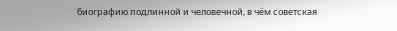биографию подлинной и человечной, в чём советская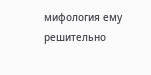мифология ему решительно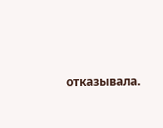отказывала.